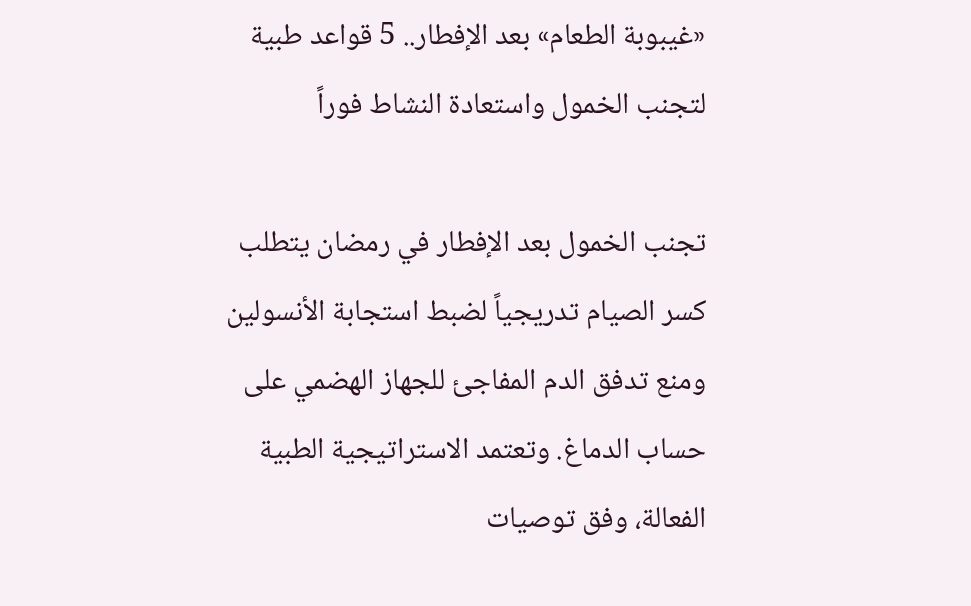«غيبوبة الطعام» بعد الإفطار.. 5 قواعد طبية لتجنب الخمول واستعادة النشاط فوراً

تجنب الخمول بعد الإفطار في رمضان يتطلب كسر الصيام تدريجياً لضبط استجابة الأنسولين ومنع تدفق الدم المفاجئ للجهاز الهضمي على حساب الدماغ. وتعتمد الاستراتيجية الطبية الفعالة، وفق توصيات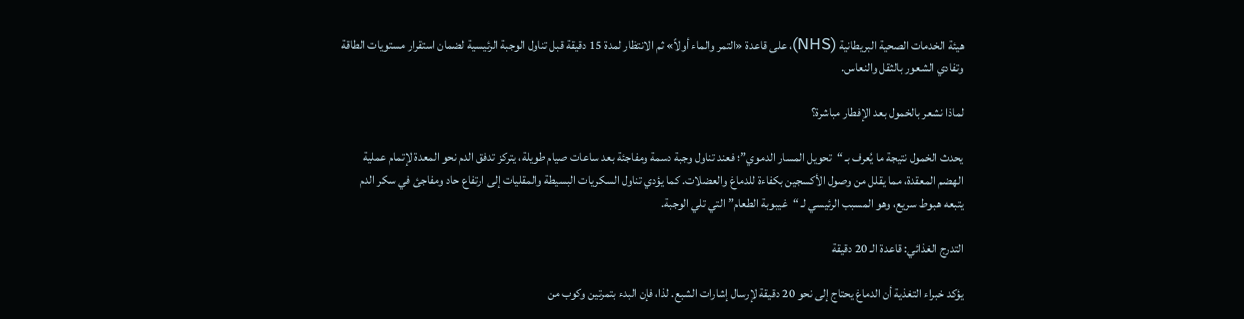هيئة الخدمات الصحية البريطانية (NHS)، على قاعدة «التمر والماء أولاً» ثم الانتظار لمدة 15 دقيقة قبل تناول الوجبة الرئيسية لضمان استقرار مستويات الطاقة وتفادي الشعور بالثقل والنعاس.

لماذا نشعر بالخمول بعد الإفطار مباشرة؟

يحدث الخمول نتيجة ما يُعرف بـ “تحويل المسار الدموي”؛ فعند تناول وجبة دسمة ومفاجئة بعد ساعات صيام طويلة، يتركز تدفق الدم نحو المعدة لإتمام عملية الهضم المعقدة، مما يقلل من وصول الأكسجين بكفاءة للدماغ والعضلات. كما يؤدي تناول السكريات البسيطة والمقليات إلى ارتفاع حاد ومفاجئ في سكر الدم يتبعه هبوط سريع، وهو المسبب الرئيسي لـ “غيبوبة الطعام” التي تلي الوجبة.

التدرج الغذائي: قاعدة الـ 20 دقيقة

يؤكد خبراء التغذية أن الدماغ يحتاج إلى نحو 20 دقيقة لإرسال إشارات الشبع. لذا، فإن البدء بتمرتين وكوب من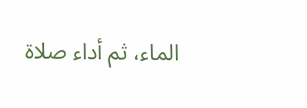الماء، ثم أداء صلاة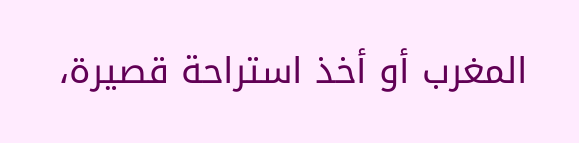المغرب أو أخذ استراحة قصيرة،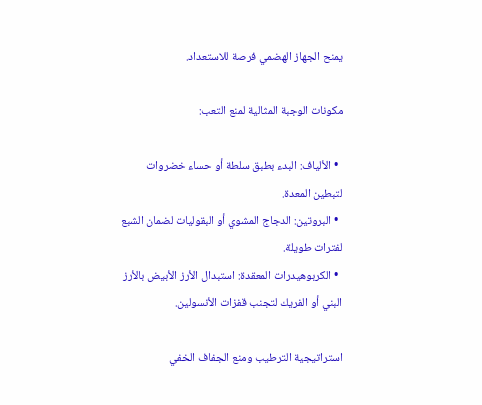يمنح الجهاز الهضمي فرصة للاستعداد.

مكونات الوجبة المثالية لمنع التعب:

  • الألياف: البدء بطبق سلطة أو حساء خضروات لتبطين المعدة.
  • البروتين: الدجاج المشوي أو البقوليات لضمان الشبع لفترات طويلة.
  • الكربوهيدرات المعقدة: استبدال الأرز الأبيض بالأرز البني أو الفريك لتجنب قفزات الأنسولين.

استراتيجية الترطيب ومنع الجفاف الخفي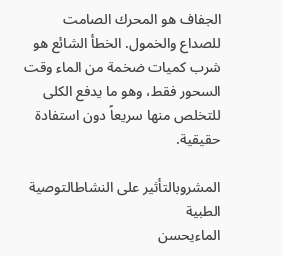الجفاف هو المحرك الصامت للصداع والخمول. الخطأ الشائع هو شرب كميات ضخمة من الماء وقت السحور فقط، وهو ما يدفع الكلى للتخلص منها سريعاً دون استفادة حقيقية.

المشروبالتأثير على النشاطالتوصية الطبية
الماءيحسن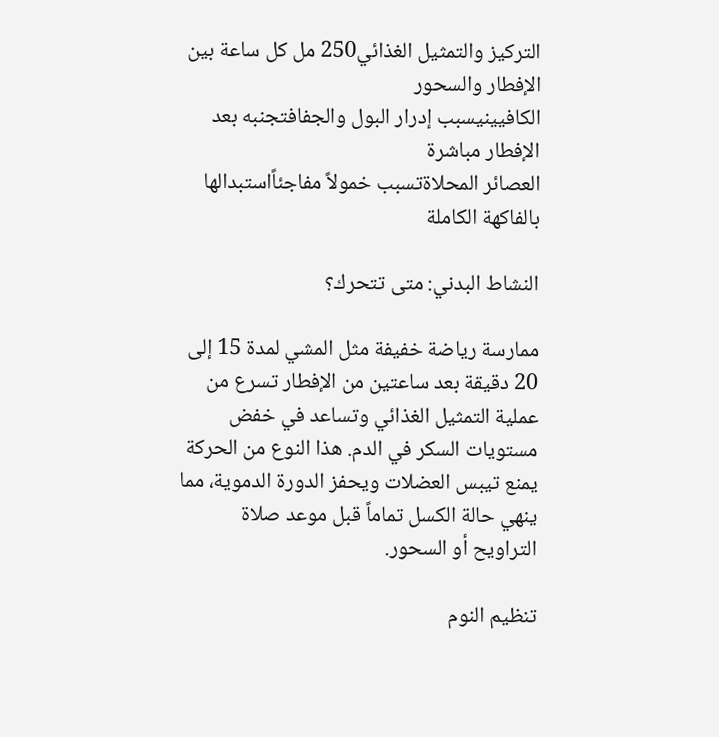التركيز والتمثيل الغذائي250 مل كل ساعة بين الإفطار والسحور
الكافيينيسبب إدرار البول والجفافتجنبه بعد الإفطار مباشرة
العصائر المحلاةتسبب خمولاً مفاجئاًاستبدالها بالفاكهة الكاملة

النشاط البدني: متى تتحرك؟

ممارسة رياضة خفيفة مثل المشي لمدة 15 إلى 20 دقيقة بعد ساعتين من الإفطار تسرع من عملية التمثيل الغذائي وتساعد في خفض مستويات السكر في الدم. هذا النوع من الحركة يمنع تيبس العضلات ويحفز الدورة الدموية، مما ينهي حالة الكسل تماماً قبل موعد صلاة التراويح أو السحور.

تنظيم النوم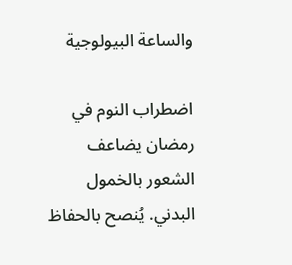والساعة البيولوجية

اضطراب النوم في رمضان يضاعف الشعور بالخمول البدني. يُنصح بالحفاظ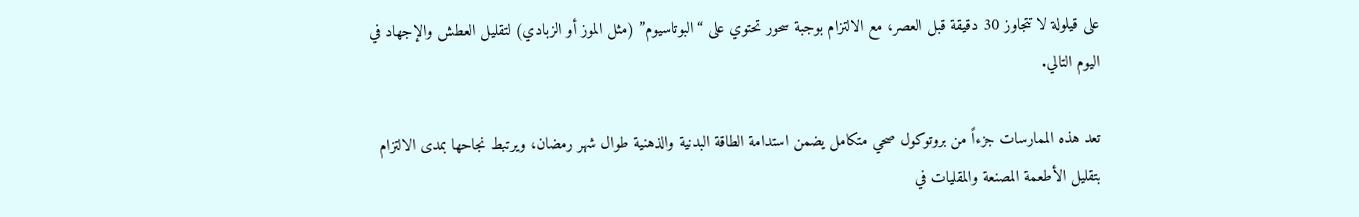على قيلولة لا تتجاوز 30 دقيقة قبل العصر، مع الالتزام بوجبة سحور تحتوي على “البوتاسيوم” (مثل الموز أو الزبادي) لتقليل العطش والإجهاد في اليوم التالي.

تعد هذه الممارسات جزءاً من بروتوكول صحي متكامل يضمن استدامة الطاقة البدنية والذهنية طوال شهر رمضان، ويرتبط نجاحها بمدى الالتزام بتقليل الأطعمة المصنعة والمقليات في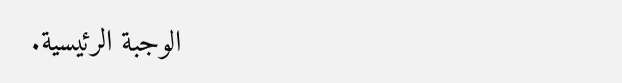الوجبة الرئيسية.